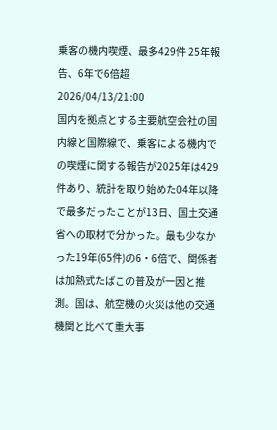乗客の機内喫煙、最多429件 25年報告、6年で6倍超
2026/04/13/21:00
国内を拠点とする主要航空会社の国内線と国際線で、乗客による機内での喫煙に関する報告が2025年は429件あり、統計を取り始めた04年以降で最多だったことが13日、国土交通省への取材で分かった。最も少なかった19年(65件)の6・6倍で、関係者は加熱式たばこの普及が一因と推測。国は、航空機の火災は他の交通機関と比べて重大事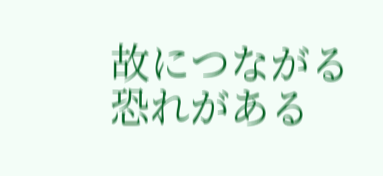故につながる恐れがある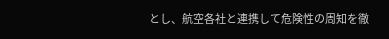とし、航空各社と連携して危険性の周知を徹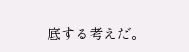底する考えだ。